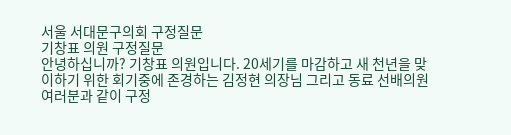서울 서대문구의회 구정질문
기창표 의원 구정질문
안녕하십니까? 기창표 의원입니다. 20세기를 마감하고 새 천년을 맞이하기 위한 회기중에 존경하는 김정현 의장님 그리고 동료 선배의원 여러분과 같이 구정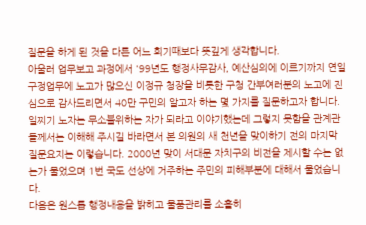질문을 하게 된 것을 다른 어느 회기때보다 뜻깊게 생각합니다.
아울러 업무보고 과정에서 '99년도 행정사무감사, 예산심의에 이르기까지 연일 구정업무에 노고가 많으신 이정규 청장을 비롯한 구청 간부여러분의 노고에 진심으로 감사드리면서 40만 구민의 알고자 하는 몇 가지를 질문하고자 합니다. 일찌기 노자는 무소불위하는 자가 되라고 이야기했는데 그렇지 못함을 관계관들께서는 이해해 주시길 바라면서 본 의원의 새 천년을 맞이하기 전의 마지막 질문요지는 이렇습니다. 2000년 맞이 서대문 자치구의 비전을 제시할 수는 없는가 물었으며 1번 국도 선상에 거주하는 주민의 피해부분에 대해서 물었습니다.
다음은 원스톱 행정내용을 밝히고 물품관리를 소홀히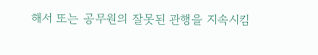해서 또는 공무원의 잘못된 관행을 지속시킴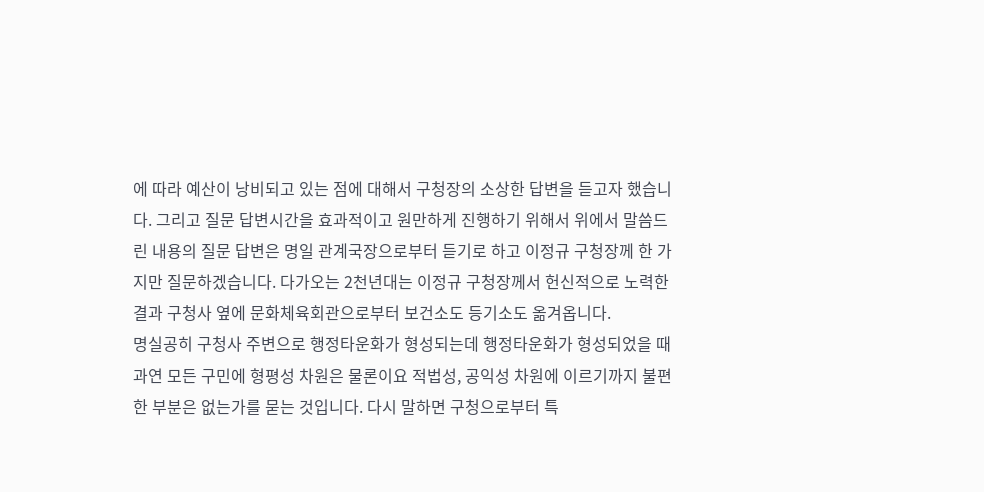에 따라 예산이 낭비되고 있는 점에 대해서 구청장의 소상한 답변을 듣고자 했습니다. 그리고 질문 답변시간을 효과적이고 원만하게 진행하기 위해서 위에서 말씀드린 내용의 질문 답변은 명일 관계국장으로부터 듣기로 하고 이정규 구청장께 한 가지만 질문하겠습니다. 다가오는 2천년대는 이정규 구청장께서 헌신적으로 노력한 결과 구청사 옆에 문화체육회관으로부터 보건소도 등기소도 옮겨옵니다.
명실공히 구청사 주변으로 행정타운화가 형성되는데 행정타운화가 형성되었을 때 과연 모든 구민에 형평성 차원은 물론이요 적법성, 공익성 차원에 이르기까지 불편한 부분은 없는가를 묻는 것입니다. 다시 말하면 구청으로부터 특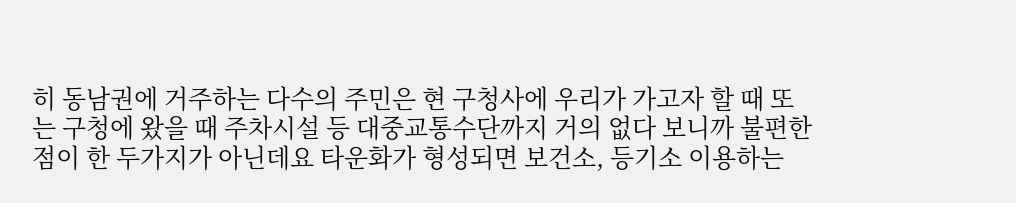히 동남권에 거주하는 다수의 주민은 현 구청사에 우리가 가고자 할 때 또는 구청에 왔을 때 주차시설 등 대중교통수단까지 거의 없다 보니까 불편한 점이 한 두가지가 아닌데요 타운화가 형성되면 보건소, 등기소 이용하는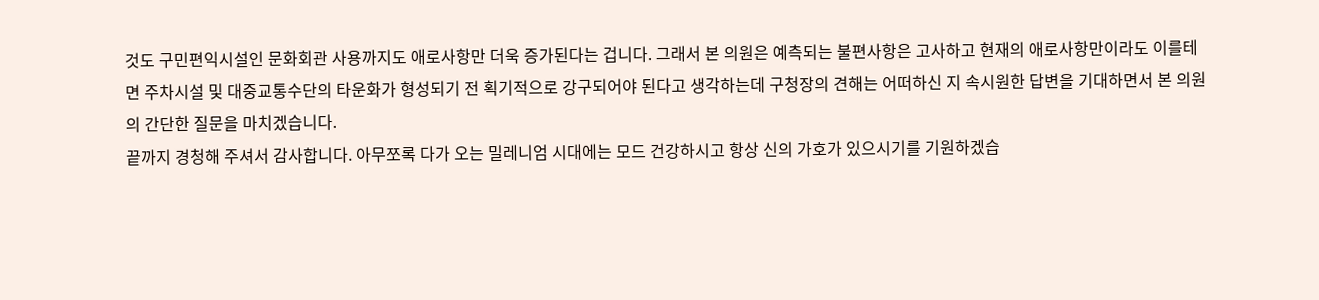것도 구민편익시설인 문화회관 사용까지도 애로사항만 더욱 증가된다는 겁니다. 그래서 본 의원은 예측되는 불편사항은 고사하고 현재의 애로사항만이라도 이를테면 주차시설 및 대중교통수단의 타운화가 형성되기 전 획기적으로 강구되어야 된다고 생각하는데 구청장의 견해는 어떠하신 지 속시원한 답변을 기대하면서 본 의원의 간단한 질문을 마치겠습니다.
끝까지 경청해 주셔서 감사합니다. 아무쪼록 다가 오는 밀레니엄 시대에는 모드 건강하시고 항상 신의 가호가 있으시기를 기원하겠습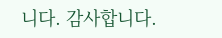니다. 감사합니다.